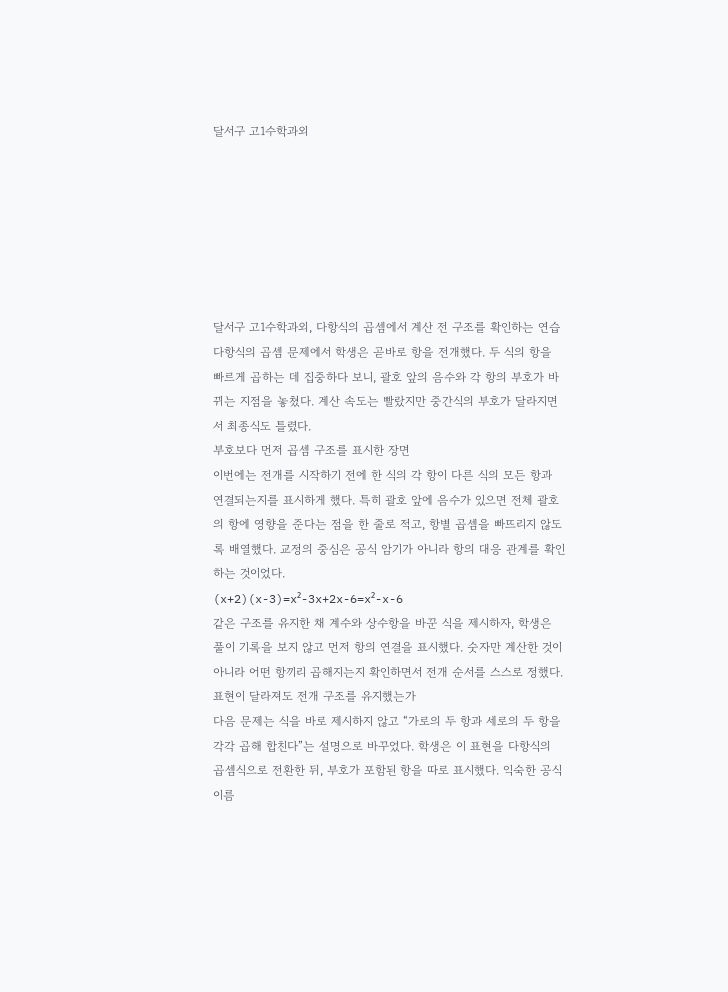달서구 고1수학과외







달서구 고1수학과외, 다항식의 곱셈에서 계산 전 구조를 확인하는 연습
다항식의 곱셈 문제에서 학생은 곧바로 항을 전개했다. 두 식의 항을 빠르게 곱하는 데 집중하다 보니, 괄호 앞의 음수와 각 항의 부호가 바뀌는 지점을 놓쳤다. 계산 속도는 빨랐지만 중간식의 부호가 달라지면서 최종식도 틀렸다.
부호보다 먼저 곱셈 구조를 표시한 장면
이번에는 전개를 시작하기 전에 한 식의 각 항이 다른 식의 모든 항과 연결되는지를 표시하게 했다. 특히 괄호 앞에 음수가 있으면 전체 괄호의 항에 영향을 준다는 점을 한 줄로 적고, 항별 곱셈을 빠뜨리지 않도록 배열했다. 교정의 중심은 공식 암기가 아니라 항의 대응 관계를 확인하는 것이었다.
(x+2)(x-3)=x²-3x+2x-6=x²-x-6
같은 구조를 유지한 채 계수와 상수항을 바꾼 식을 제시하자, 학생은 풀이 기록을 보지 않고 먼저 항의 연결을 표시했다. 숫자만 계산한 것이 아니라 어떤 항끼리 곱해지는지 확인하면서 전개 순서를 스스로 정했다.
표현이 달라져도 전개 구조를 유지했는가
다음 문제는 식을 바로 제시하지 않고 “가로의 두 항과 세로의 두 항을 각각 곱해 합친다”는 설명으로 바꾸었다. 학생은 이 표현을 다항식의 곱셈식으로 전환한 뒤, 부호가 포함된 항을 따로 표시했다. 익숙한 공식 이름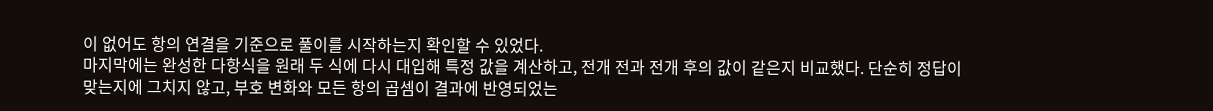이 없어도 항의 연결을 기준으로 풀이를 시작하는지 확인할 수 있었다.
마지막에는 완성한 다항식을 원래 두 식에 다시 대입해 특정 값을 계산하고, 전개 전과 전개 후의 값이 같은지 비교했다. 단순히 정답이 맞는지에 그치지 않고, 부호 변화와 모든 항의 곱셈이 결과에 반영되었는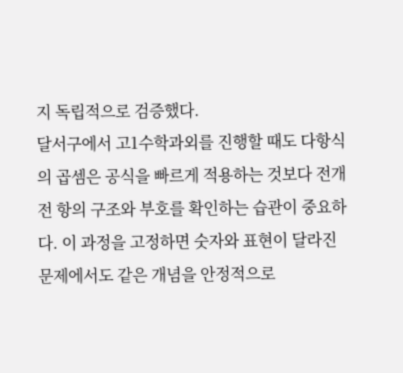지 독립적으로 검증했다.
달서구에서 고1수학과외를 진행할 때도 다항식의 곱셈은 공식을 빠르게 적용하는 것보다 전개 전 항의 구조와 부호를 확인하는 습관이 중요하다. 이 과정을 고정하면 숫자와 표현이 달라진 문제에서도 같은 개념을 안정적으로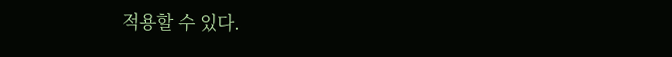적용할 수 있다.